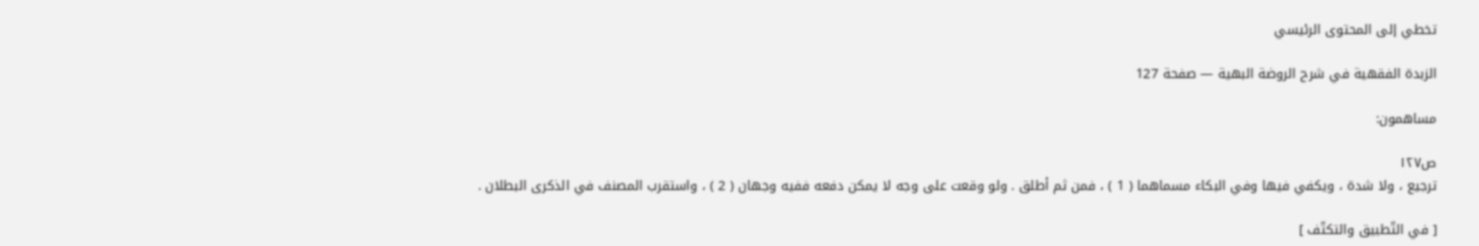تخطي إلى المحتوى الرئيسي

الزبدة الفقهية في شرح الروضة البهية — صفحة 127

مساهمون:

ص١٢٧
ترجيع ، ولا شدة ، ويكفي فيها وفي البكاء مسماهما ( 1 ) ، فمن ثم أطلق . ولو وقعت على وجه لا يمكن دفعه ففيه وجهان ( 2 ) ، واستقرب المصنف في الذكرى البطلان .

[ في التّطبيق والتكتّف ]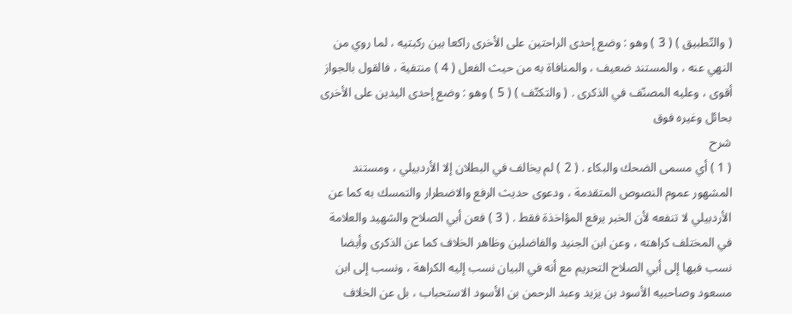( والتّطبيق ) ( 3 ) وهو : وضع إحدى الراحتين على الأخرى راكعا بين ركبتيه ، لما روي من النهي عنه ، والمستند ضعيف ، والمنافاة به من حيث الفعل ( 4 ) منتفية ، فالقول بالجواز أقوى ، وعليه المصنّف في الذكرى . ( والتكتّف ) ( 5 ) وهو : وضع إحدى اليدين على الأخرى بحائل وغيره فوق
شرح
( 1 ) أي مسمى الضحك والبكاء . ( 2 ) لم يخالف في البطلان إلا الأردبيلي ، ومستند المشهور عموم النصوص المتقدمة ، ودعوى حديث الرفع والاضطرار والتمسك به كما عن الأردبيلي لا تنفعه لأن الخبر يرفع المؤاخذة فقط . ( 3 ) فعن أبي الصلاح والشهيد والعلامة في المختلف كراهته ، وعن ابن الجنيد والفاضلين وظاهر الخلاف كما عن الذكرى وأيضا نسب فيها إلى أبي الصلاح التحريم مع أنه في البيان نسب إليه الكراهة ، ونسب إلى ابن مسعود وصاحبيه الأسود بن يزيد وعبد الرحمن بن الأسود الاستحباب ، بل عن الخلاف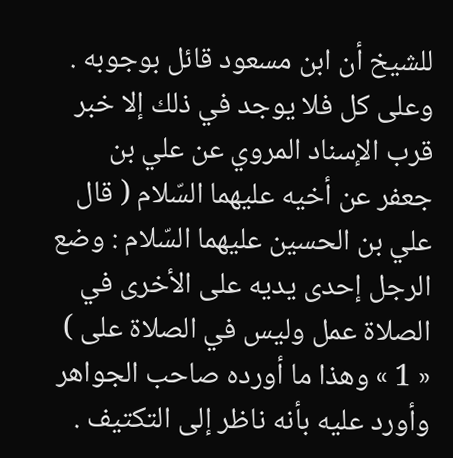للشيخ أن ابن مسعود قائل بوجوبه . وعلى كل فلا يوجد في ذلك إلا خبر قرب الإسناد المروي عن علي بن جعفر عن أخيه عليهما السّلام ( قال علي بن الحسين عليهما السّلام : وضع الرجل إحدى يديه على الأخرى في الصلاة عمل وليس في الصلاة على ) « 1 » وهذا ما أورده صاحب الجواهر وأورد عليه بأنه ناظر إلى التكتيف .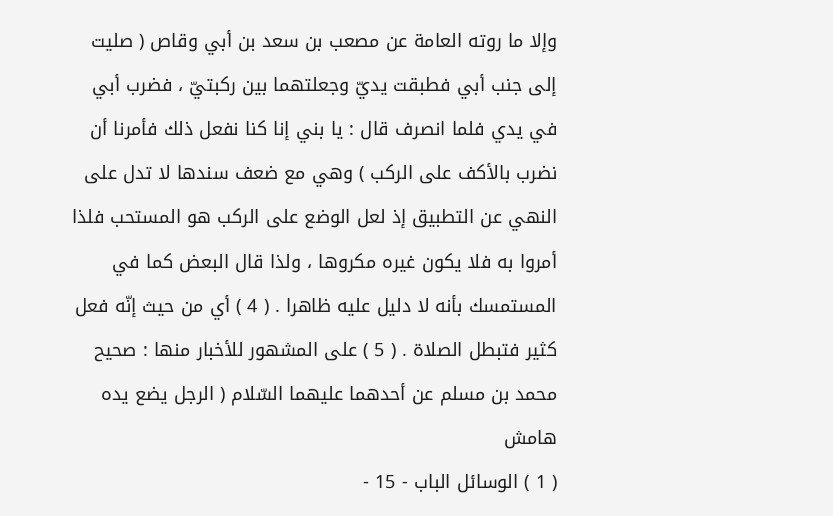وإلا ما روته العامة عن مصعب بن سعد بن أبي وقاص ( صليت إلى جنب أبي فطبقت يديّ وجعلتهما بين ركبتيّ ، فضرب أبي في يدي فلما انصرف قال : يا بني إنا كنا نفعل ذلك فأمرنا أن نضرب بالأكف على الركب ) وهي مع ضعف سندها لا تدل على النهي عن التطبيق إذ لعل الوضع على الركب هو المستحب فلذا أمروا به فلا يكون غيره مكروها ، ولذا قال البعض كما في المستمسك بأنه لا دليل عليه ظاهرا . ( 4 ) أي من حيث إنّه فعل كثير فتبطل الصلاة . ( 5 ) على المشهور للأخبار منها : صحيح محمد بن مسلم عن أحدهما عليهما السّلام ( الرجل يضع يده
هامش
( 1 ) الوسائل الباب - 15 -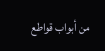من أبواب قواطع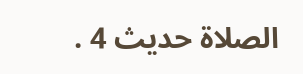الصلاة حديث 4 .